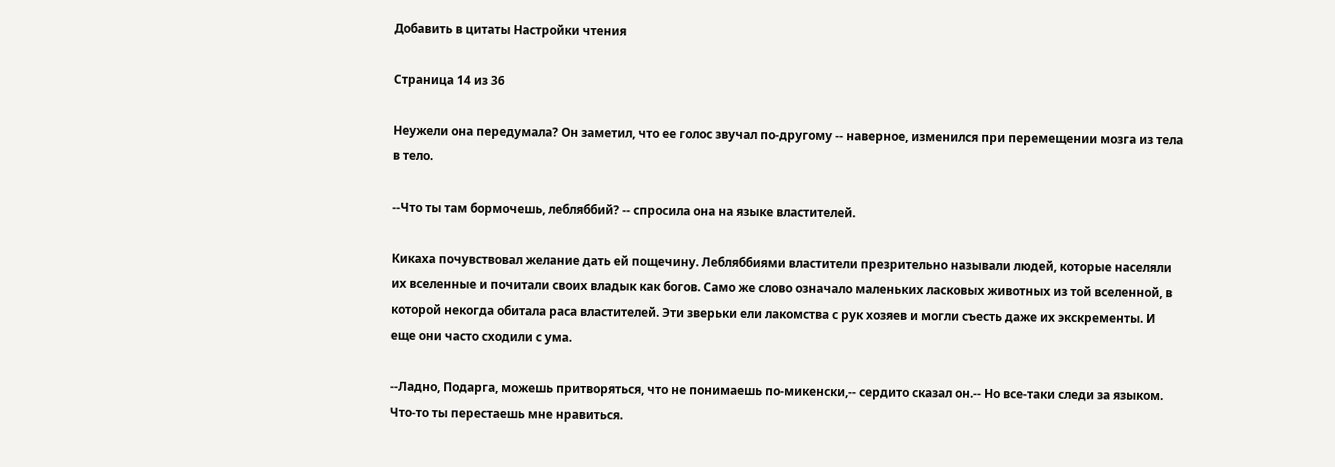Добавить в цитаты Настройки чтения

Страница 14 из 36

Неужели она передумала? Он заметил, что ее голос звучал по-другому -- наверное, изменился при перемещении мозга из тела в тело.

--Что ты там бормочешь, лебляббий? -- спросила она на языке властителей.

Кикаха почувствовал желание дать ей пощечину. Лебляббиями властители презрительно называли людей, которые населяли их вселенные и почитали своих владык как богов. Само же слово означало маленьких ласковых животных из той вселенной, в которой некогда обитала раса властителей. Эти зверьки ели лакомства с рук хозяев и могли съесть даже их экскременты. И еще они часто сходили с ума.

--Ладно, Подарга, можешь притворяться, что не понимаешь по-микенски,-- сердито сказал он.-- Но все-таки следи за языком. Что-то ты перестаешь мне нравиться.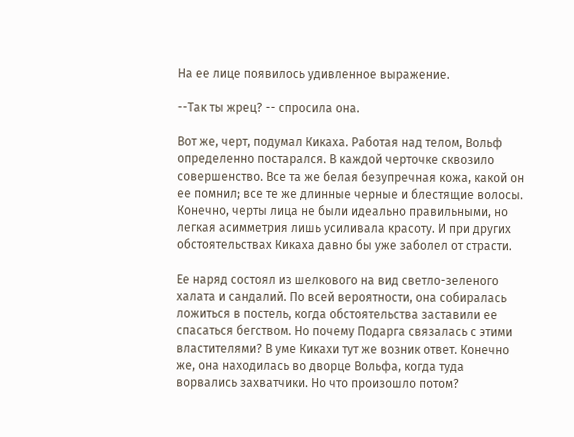На ее лице появилось удивленное выражение.

--Так ты жрец? -- спросила она.

Вот же, черт, подумал Кикаха. Работая над телом, Вольф определенно постарался. В каждой черточке сквозило совершенство. Все та же белая безупречная кожа, какой он ее помнил; все те же длинные черные и блестящие волосы. Конечно, черты лица не были идеально правильными, но легкая асимметрия лишь усиливала красоту. И при других обстоятельствах Кикаха давно бы уже заболел от страсти.

Ее наряд состоял из шелкового на вид светло-зеленого халата и сандалий. По всей вероятности, она собиралась ложиться в постель, когда обстоятельства заставили ее спасаться бегством. Но почему Подарга связалась с этими властителями? В уме Кикахи тут же возник ответ. Конечно же, она находилась во дворце Вольфа, когда туда ворвались захватчики. Но что произошло потом?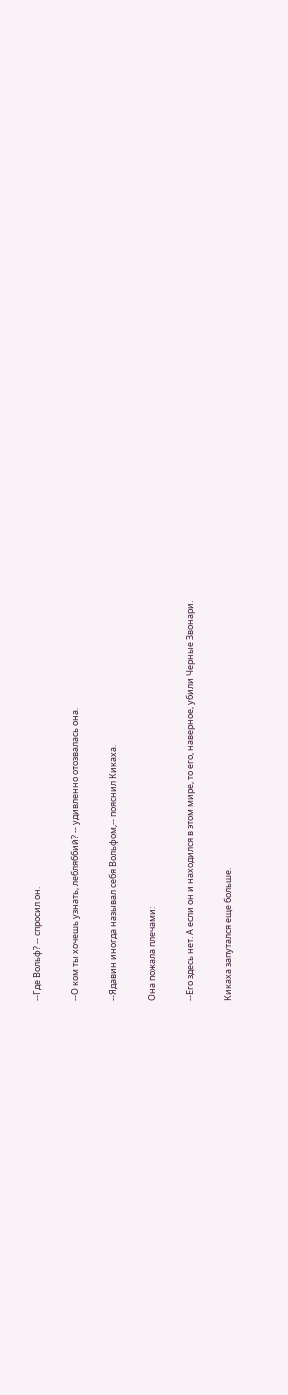--Где Вольф? -- спросил он.

--О ком ты хочешь узнать, лебляббий? -- удивленно отозвалась она.

--Ядавин иногда называл себя Вольфом,-- пояснил Кикаха.

Она пожала плечами:

--Его здесь нет. А если он и находился в этом мире, то его, наверное, убили Черные Звонари.

Кикаха запутался еще больше.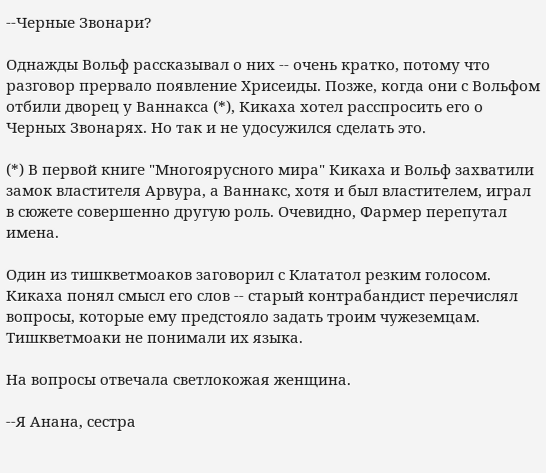--Черные Звонари?

Однажды Вольф рассказывал о них -- очень кратко, потому что разговор прервало появление Хрисеиды. Позже, когда они с Вольфом отбили дворец у Ваннакса (*), Кикаха хотел расспросить его о Черных Звонарях. Но так и не удосужился сделать это.

(*) В первой книге "Многоярусного мира" Кикаха и Вольф захватили замок властителя Арвура, а Ваннакс, хотя и был властителем, играл в сюжете совершенно другую роль. Очевидно, Фармер перепутал имена.

Один из тишкветмоаков заговорил с Клататол резким голосом. Кикаха понял смысл его слов -- старый контрабандист перечислял вопросы, которые ему предстояло задать троим чужеземцам. Тишкветмоаки не понимали их языка.

На вопросы отвечала светлокожая женщина.

--Я Анана, сестра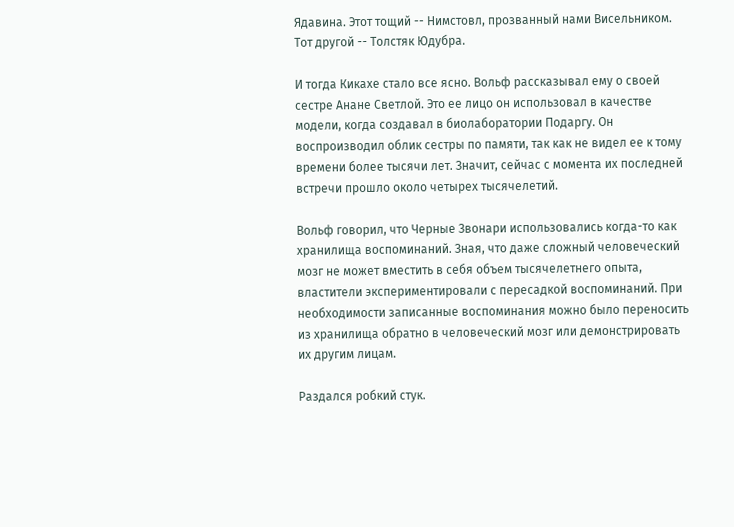Ядавина. Этот тощий -- Нимстовл, прозванный нами Висельником. Тот другой -- Толстяк Юдубра.

И тогда Кикахе стало все ясно. Вольф рассказывал ему о своей сестре Анане Светлой. Это ее лицо он использовал в качестве модели, когда создавал в биолаборатории Подаргу. Он воспроизводил облик сестры по памяти, так как не видел ее к тому времени более тысячи лет. Значит, сейчас с момента их последней встречи прошло около четырех тысячелетий.

Вольф говорил, что Черные Звонари использовались когда-то как хранилища воспоминаний. Зная, что даже сложный человеческий мозг не может вместить в себя объем тысячелетнего опыта, властители экспериментировали с пересадкой воспоминаний. При необходимости записанные воспоминания можно было переносить из хранилища обратно в человеческий мозг или демонстрировать их другим лицам.

Раздался робкий стук.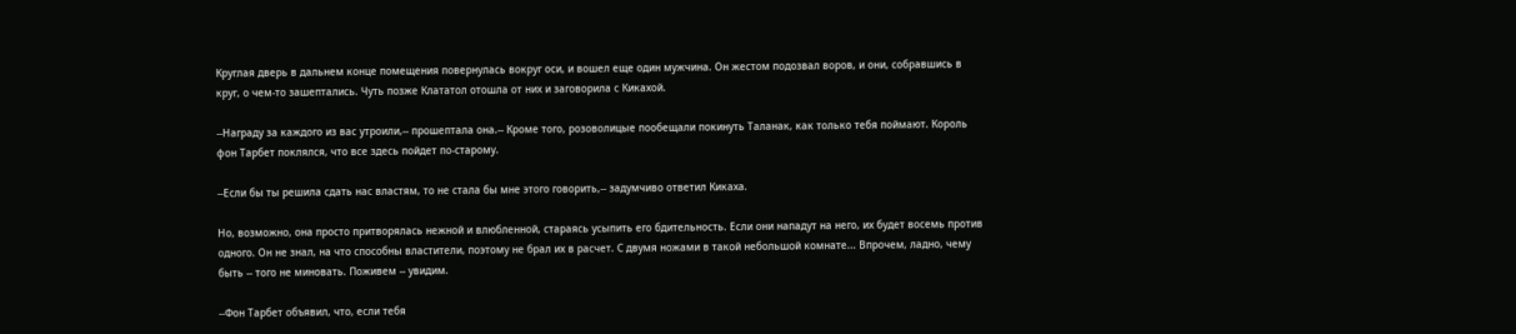Круглая дверь в дальнем конце помещения повернулась вокруг оси, и вошел еще один мужчина. Он жестом подозвал воров, и они, собравшись в круг, о чем-то зашептались. Чуть позже Клататол отошла от них и заговорила с Кикахой.

--Награду за каждого из вас утроили,-- прошептала она.-- Кроме того, розоволицые пообещали покинуть Таланак, как только тебя поймают. Король фон Тарбет поклялся, что все здесь пойдет по-старому.

--Если бы ты решила сдать нас властям, то не стала бы мне этого говорить,-- задумчиво ответил Кикаха.

Но, возможно, она просто притворялась нежной и влюбленной, стараясь усыпить его бдительность. Если они нападут на него, их будет восемь против одного. Он не знал, на что способны властители, поэтому не брал их в расчет. С двумя ножами в такой небольшой комнате... Впрочем, ладно, чему быть -- того не миновать. Поживем -- увидим.

--Фон Тарбет объявил, что, если тебя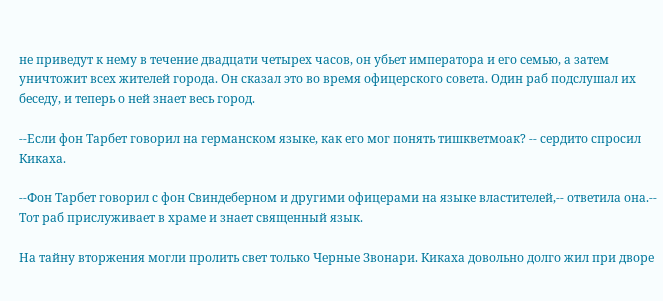не приведут к нему в течение двадцати четырех часов, он убьет императора и его семью, а затем уничтожит всех жителей города. Он сказал это во время офицерского совета. Один раб подслушал их беседу, и теперь о ней знает весь город.

--Если фон Тарбет говорил на германском языке, как его мог понять тишкветмоак? -- сердито спросил Кикаха.

--Фон Тарбет говорил с фон Свиндеберном и другими офицерами на языке властителей,-- ответила она.-- Тот раб прислуживает в храме и знает священный язык.

На тайну вторжения могли пролить свет только Черные Звонари. Кикаха довольно долго жил при дворе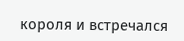короля и встречался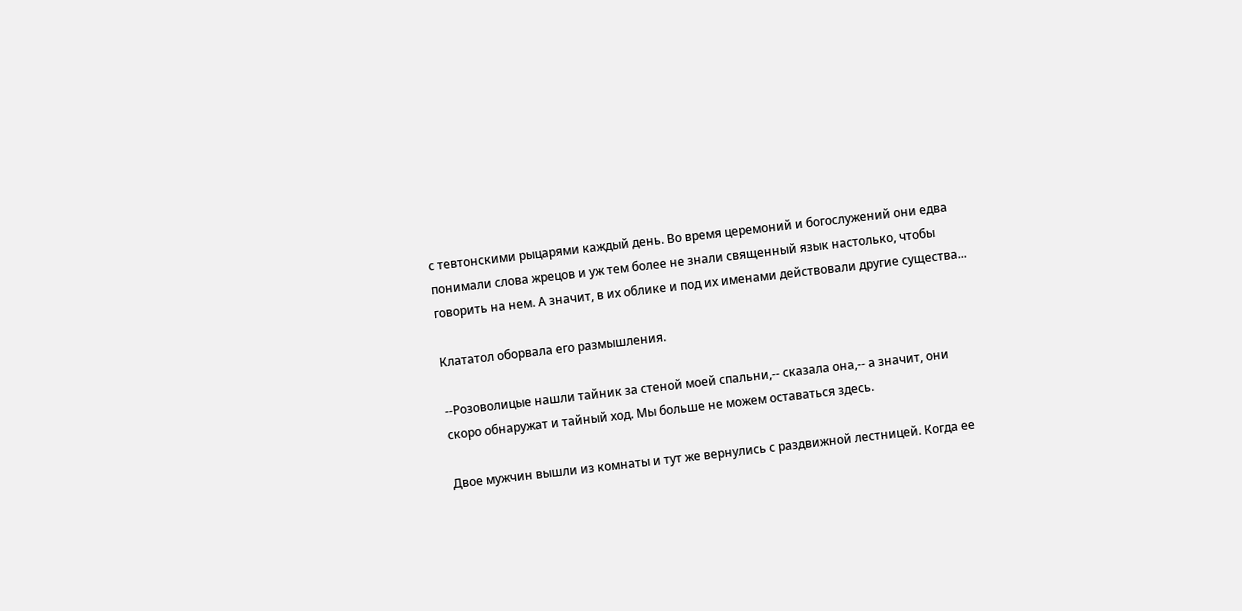с тевтонскими рыцарями каждый день. Во время церемоний и богослужений они едва понимали слова жрецов и уж тем более не знали священный язык настолько, чтобы говорить на нем. А значит, в их облике и под их именами действовали другие существа...

Клататол оборвала его размышления.

--Розоволицые нашли тайник за стеной моей спальни,-- сказала она,-- а значит, они скоро обнаружат и тайный ход. Мы больше не можем оставаться здесь.

Двое мужчин вышли из комнаты и тут же вернулись с раздвижной лестницей. Когда ее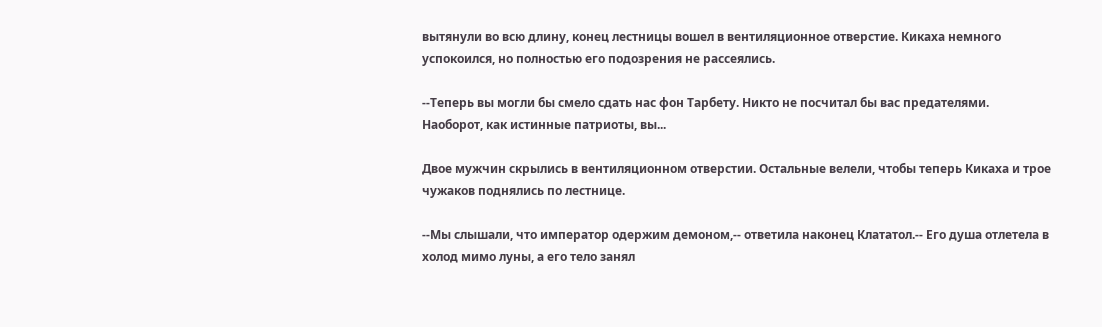вытянули во всю длину, конец лестницы вошел в вентиляционное отверстие. Кикаха немного успокоился, но полностью его подозрения не рассеялись.

--Теперь вы могли бы смело сдать нас фон Тарбету. Никто не посчитал бы вас предателями. Наоборот, как истинные патриоты, вы...

Двое мужчин скрылись в вентиляционном отверстии. Остальные велели, чтобы теперь Кикаха и трое чужаков поднялись по лестнице.

--Мы слышали, что император одержим демоном,-- ответила наконец Клататол.-- Его душа отлетела в холод мимо луны, а его тело занял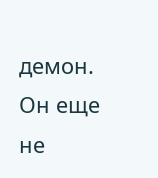демон. Он еще не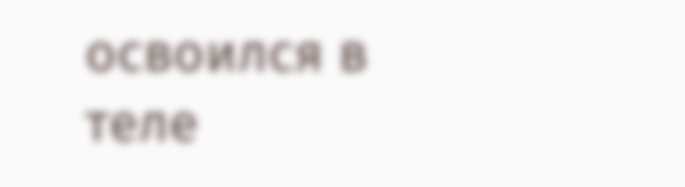освоился в теле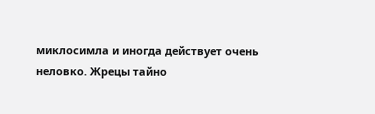миклосимла и иногда действует очень неловко. Жрецы тайно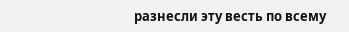разнесли эту весть по всему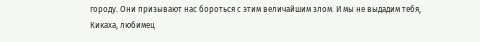городу. Они призывают нас бороться с этим величайшим злом. И мы не выдадим тебя, Кикаха, любимец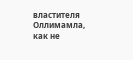властителя Оллимамла, как не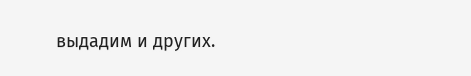выдадим и других.